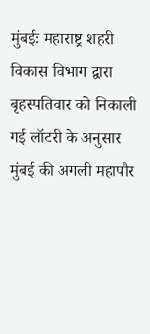मुंबईः महाराष्ट्र शहरी विकास विभाग द्वारा बृहस्पतिवार को निकाली गई लॉटरी के अनुसार मुंबई की अगली महापौर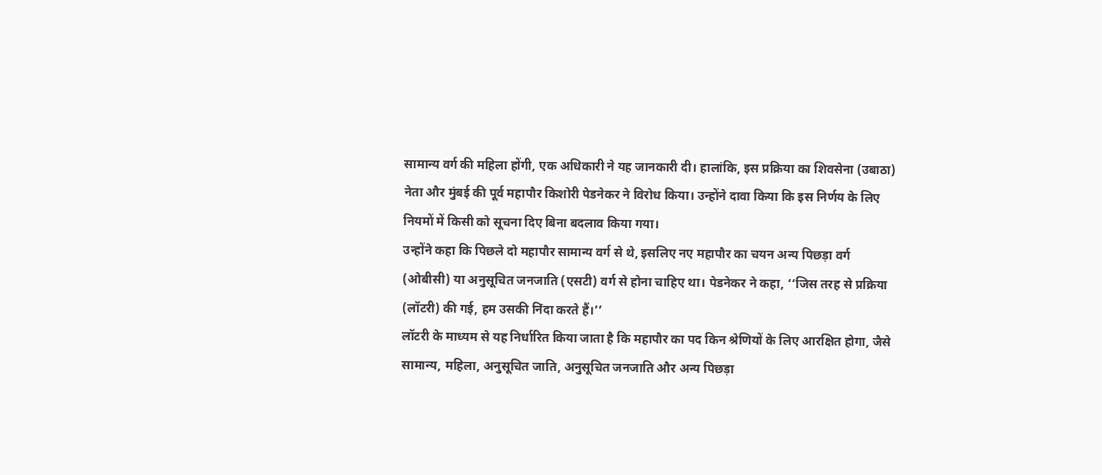सामान्य वर्ग की महिला होंगी, एक अधिकारी ने यह जानकारी दी। हालांकि, इस प्रक्रिया का शिवसेना (उबाठा) नेता और मुंबई की पूर्व महापौर किशोरी पेडनेकर ने विरोध किया। उन्होंने दावा किया कि इस निर्णय के लिए नियमों में किसी को सूचना दिए बिना बदलाव किया गया।
उन्होंने कहा कि पिछले दो महापौर सामान्य वर्ग से थे, इसलिए नए महापौर का चयन अन्य पिछड़ा वर्ग (ओबीसी) या अनुसूचित जनजाति (एसटी) वर्ग से होना चाहिए था। पेडनेकर ने कहा, ‘‘जिस तरह से प्रक्रिया (लॉटरी) की गई, हम उसकी निंदा करते हैं।’’
लॉटरी के माध्यम से यह निर्धारित किया जाता है कि महापौर का पद किन श्रेणियों के लिए आरक्षित होगा, जैसे सामान्य, महिला, अनुसूचित जाति, अनुसूचित जनजाति और अन्य पिछड़ा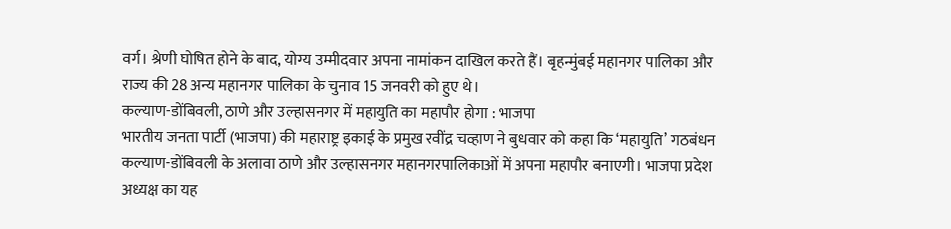वर्ग। श्रेणी घोषित होने के बाद, योग्य उम्मीदवार अपना नामांकन दाखिल करते हैं। बृहन्मुंबई महानगर पालिका और राज्य की 28 अन्य महानगर पालिका के चुनाव 15 जनवरी को हुए थे।
कल्याण-डोंबिवली, ठाणे और उल्हासनगर में महायुति का महापौर होगा : भाजपा
भारतीय जनता पार्टी (भाजपा) की महाराष्ट्र इकाई के प्रमुख रवींद्र चव्हाण ने बुधवार को कहा कि ‘महायुति’ गठबंधन कल्याण-डोंबिवली के अलावा ठाणे और उल्हासनगर महानगरपालिकाओं में अपना महापौर बनाएगी। भाजपा प्रदेश अध्यक्ष का यह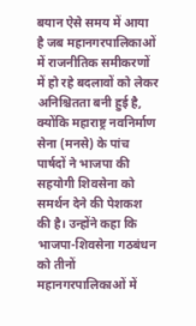बयान ऐसे समय में आया है जब महानगरपालिकाओं में राजनीतिक समीकरणों में हो रहे बदलावों को लेकर अनिश्चितता बनी हुई है,
क्योंकि महाराष्ट्र नवनिर्माण सेना (मनसे) के पांच पार्षदों ने भाजपा की सहयोगी शिवसेना को समर्थन देने की पेशकश की है। उन्होंने कहा कि भाजपा-शिवसेना गठबंधन को तीनों महानगरपालिकाओं में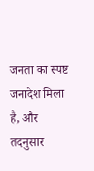जनता का स्पष्ट जनादेश मिला है, और तदनुसार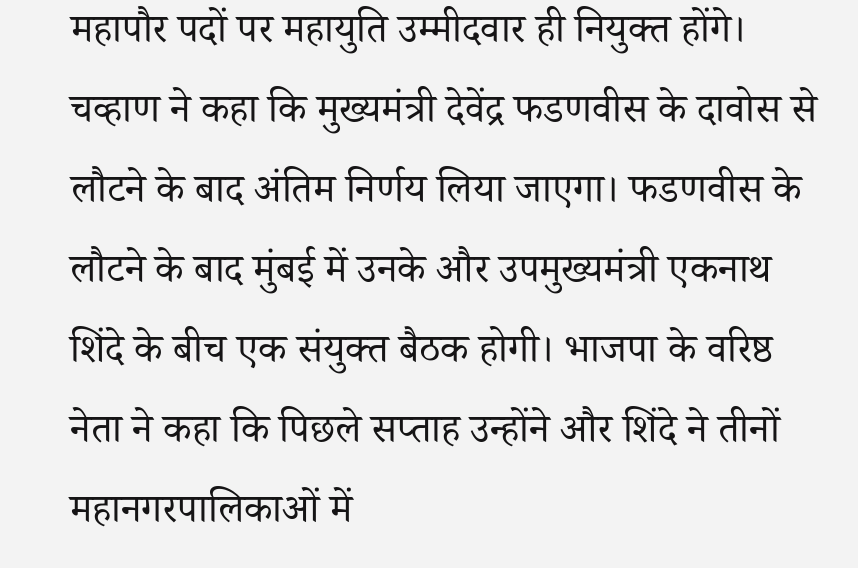महापौर पदों पर महायुति उम्मीदवार ही नियुक्त होंगे।
चव्हाण ने कहा कि मुख्यमंत्री देवेंद्र फडणवीस के दावोस से लौटने के बाद अंतिम निर्णय लिया जाएगा। फडणवीस के लौटने के बाद मुंबई में उनके और उपमुख्यमंत्री एकनाथ शिंदे के बीच एक संयुक्त बैठक होगी। भाजपा के वरिष्ठ नेता ने कहा कि पिछले सप्ताह उन्होंने और शिंदे ने तीनों महानगरपालिकाओं में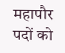महापौर पदों को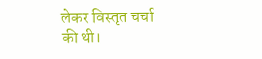लेकर विस्तृत चर्चा की थी।